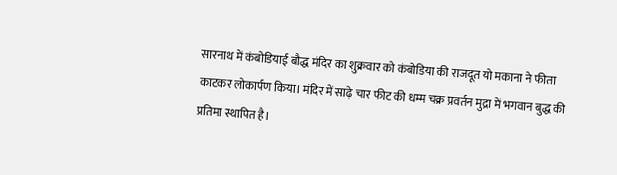सारनाथ में कंबोडियाई बौद्ध मंदिर का शुक्रवार को कंबोडिया की राजदूत यो मकाना ने फीता काटकर लोकार्पण किया। मंदिर में साढ़े चार फीट की धम्म चक्र प्रवर्तन मुद्रा में भगवान बुद्ध की प्रतिमा स्थापित है।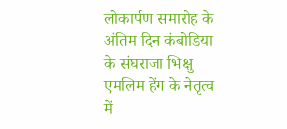लोकार्पण समारोह के अंतिम दिन कंबोडिया के संघराजा भिक्षु एमलिम हेंग के नेतृत्व में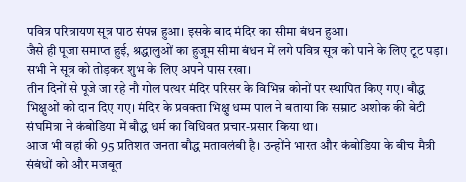पवित्र परित्रायण सूत्र पाठ संपन्न हुआ। इसके बाद मंदिर का सीमा बंधन हुआ।
जैसे ही पूजा समाप्त हुई, श्रद्धालुओं का हुजूम सीमा बंधन में लगे पवित्र सूत्र को पाने के लिए टूट पड़ा। सभी ने सूत्र को तोड़कर शुभ के लिए अपने पास रखा।
तीन दिनों से पूजे जा रहे नौ गोल पत्थर मंदिर परिसर के विभिन्न कोनों पर स्थापित किए गए। बौद्ध भिक्षुओं को दान दिए गए। मंदिर के प्रवक्ता भिक्षु धम्म पाल ने बताया कि सम्राट अशोक की बेटी संघमित्रा ने कंबोडिया में बौद्ध धर्म का विधिवत प्रचार-प्रसार किया था।
आज भी वहां की 95 प्रतिशत जनता बौद्ध मतावलंबी है। उन्होंने भारत और कंबोडिया के बीच मैत्री संबंधों को और मजबूत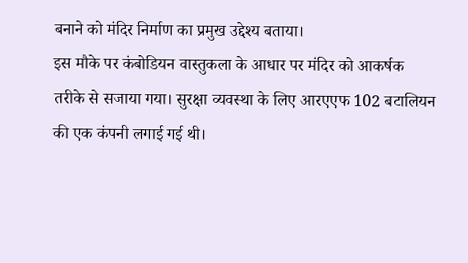बनाने को मंदिर निर्माण का प्रमुख उद्देश्य बताया।
इस मौके पर कंबोडियन वास्तुकला के आधार पर मंदिर को आकर्षक तरीके से सजाया गया। सुरक्षा व्यवस्था के लिए आरएएफ 102 बटालियन की एक कंपनी लगाई गई थी।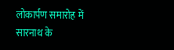लोकार्पण समारोह में सारनाथ के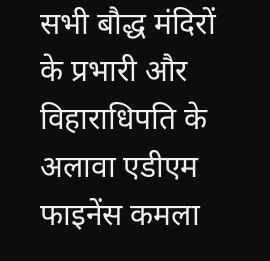सभी बौद्ध मंदिरों के प्रभारी और विहाराधिपति के अलावा एडीएम फाइनेंस कमला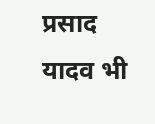प्रसाद यादव भी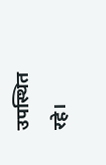उपस्थित रहे।